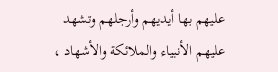عليهم بها أيديهم وأرجلهم وتشهد عليهم الأنبياء والملائكة والأشهاد ،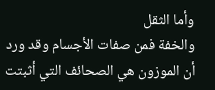وأما الثقل
والخفة فمن صفات الأجسام وقد ورد أن الموزون هي الصحائف التي أثبتت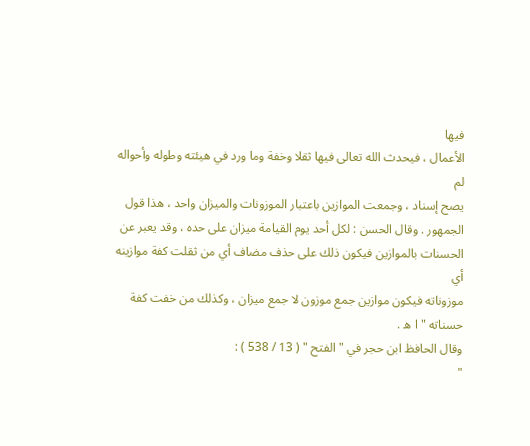فيها
الأعمال ، فيحدث الله تعالى فيها ثقلا وخفة وما ورد في هيئته وطوله وأحواله لم
يصح إسناد ، وجمعت الموازين باعتبار الموزونات والميزان واحد ، هذا قول
الجمهور . وقال الحسن : لكل أحد يوم القيامة ميزان على حده ، وقد يعبر عن
الحسنات بالموازين فيكون ذلك على حذف مضاف أي من ثقلت كفة موازينه أي
موزوناته فيكون موازين جمع موزون لا جمع ميزان ، وكذلك من خفت كفة
حسناته " ا ه .
وقال الحافظ ابن حجر في " الفتح " ( 13 / 538 ) :
"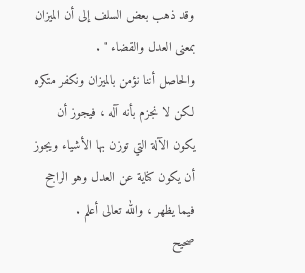وقد ذهب بعض السلف إلى أن الميزان بمعنى العدل والقضاء " .
والحاصل أننا نؤمن بالميزان ونكفر متكره لكن لا نجزم بأنه آله ، فيجوز أن
يكون الآلة التي توزن بها الأشياء ويجوز أن يكون كناية عن العدل وهو الراجح
فيما يظهر ، والله تعالى أعلم .
صحيح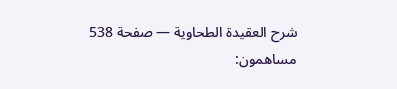شرح العقيدة الطحاوية — صفحة 538
مساهمون: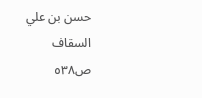حسن بن علي السقاف
ص٥٣٨